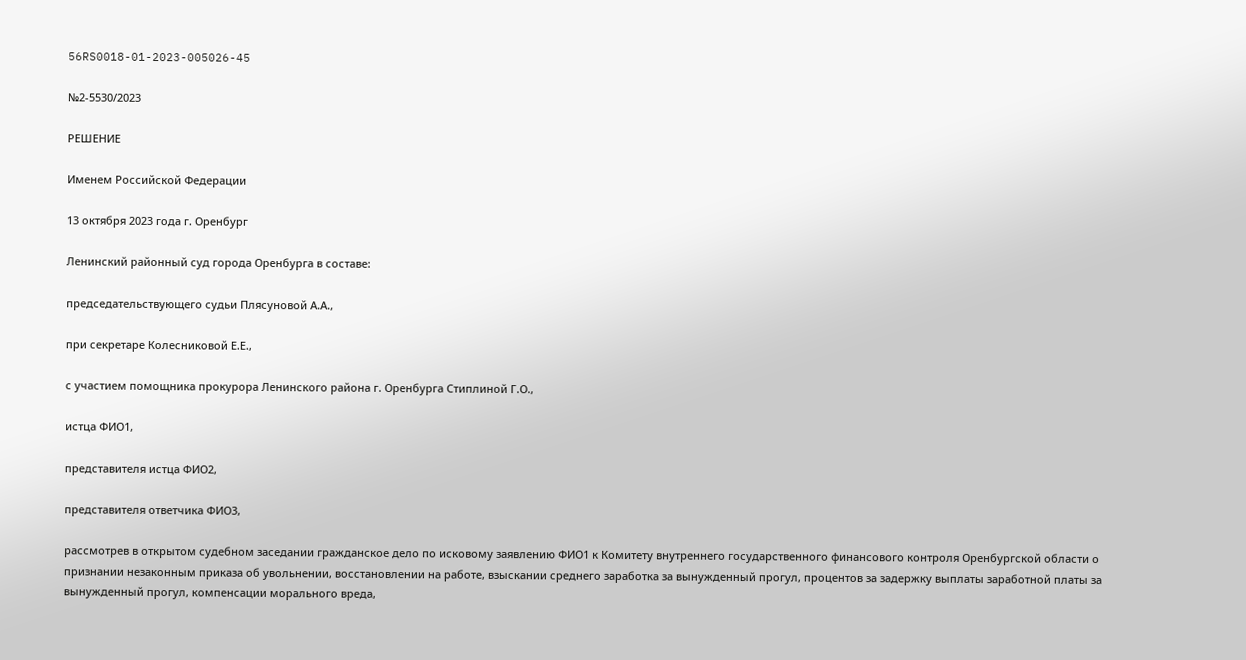56RS0018-01-2023-005026-45

№2-5530/2023

РЕШЕНИЕ

Именем Российской Федерации

13 октября 2023 года г. Оренбург

Ленинский районный суд города Оренбурга в составе:

председательствующего судьи Плясуновой А.А.,

при секретаре Колесниковой Е.Е.,

с участием помощника прокурора Ленинского района г. Оренбурга Стиплиной Г.О.,

истца ФИО1,

представителя истца ФИО2,

представителя ответчика ФИО3,

рассмотрев в открытом судебном заседании гражданское дело по исковому заявлению ФИО1 к Комитету внутреннего государственного финансового контроля Оренбургской области о признании незаконным приказа об увольнении, восстановлении на работе, взыскании среднего заработка за вынужденный прогул, процентов за задержку выплаты заработной платы за вынужденный прогул, компенсации морального вреда,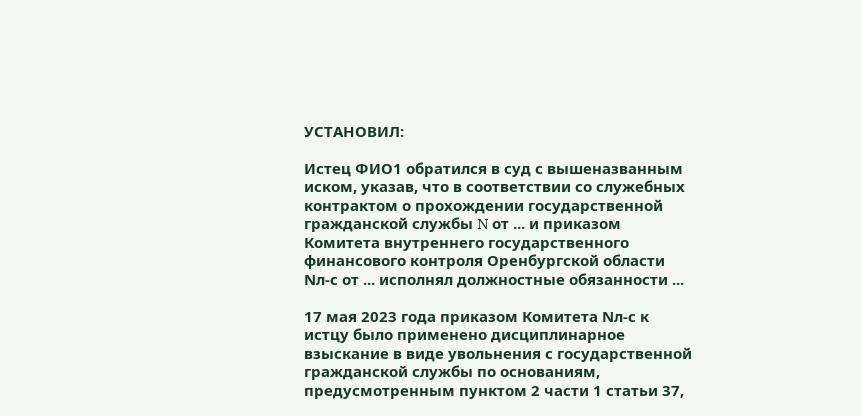УСТАНОВИЛ:

Истец ФИО1 обратился в суд с вышеназванным иском, указав, что в соответствии со служебных контрактом о прохождении государственной гражданской службы N от ... и приказом Комитета внутреннего государственного финансового контроля Оренбургской области Nл-с от ... исполнял должностные обязанности ...

17 мая 2023 года приказом Комитета Nл-с к истцу было применено дисциплинарное взыскание в виде увольнения с государственной гражданской службы по основаниям, предусмотренным пунктом 2 части 1 статьи 37,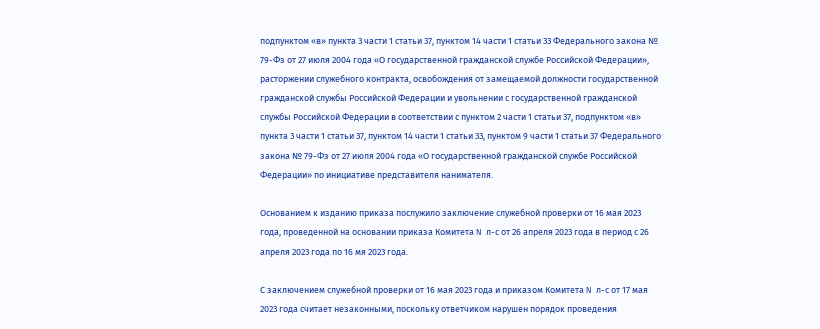подпунктом «в» пункта 3 части 1 статьи 37, пунктом 14 части 1 статьи 33 Федерального закона № 79-Фз от 27 июля 2004 года «О государственной гражданской службе Российской Федерации», расторжении служебного контракта, освобождения от замещаемой должности государственной гражданской службы Российской Федерации и увольнении с государственной гражданской службы Российской Федерации в соответствии с пунктом 2 части 1 статьи 37, подпунктом «в» пункта 3 части 1 статьи 37, пунктом 14 части 1 статьи 33, пунктом 9 части 1 статьи 37 Федерального закона № 79-Фз от 27 июля 2004 года «О государственной гражданской службе Российской Федерации» по инициативе представителя нанимателя.

Основанием к изданию приказа послужило заключение служебной проверки от 16 мая 2023 года, проведенной на основании приказа Комитета N л-с от 26 апреля 2023 года в период с 26 апреля 2023 года по 16 мя 2023 года.

С заключением служебной проверки от 16 мая 2023 года и приказом Комитета N л-с от 17 мая 2023 года считает незаконными, поскольку ответчиком нарушен порядок проведения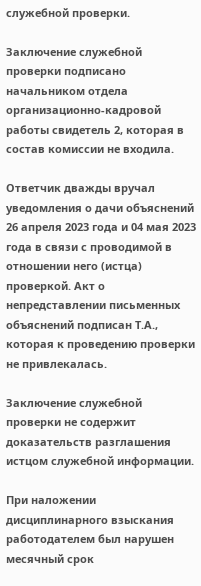служебной проверки.

Заключение служебной проверки подписано начальником отдела организационно-кадровой работы свидетель 2, которая в состав комиссии не входила.

Ответчик дважды вручал уведомления о дачи объяснений 26 апреля 2023 года и 04 мая 2023 года в связи с проводимой в отношении него (истца) проверкой. Акт о непредставлении письменных объяснений подписан Т.А., которая к проведению проверки не привлекалась.

Заключение служебной проверки не содержит доказательств разглашения истцом служебной информации.

При наложении дисциплинарного взыскания работодателем был нарушен месячный срок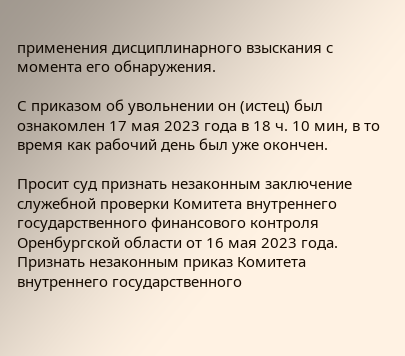применения дисциплинарного взыскания с момента его обнаружения.

С приказом об увольнении он (истец) был ознакомлен 17 мая 2023 года в 18 ч. 10 мин, в то время как рабочий день был уже окончен.

Просит суд признать незаконным заключение служебной проверки Комитета внутреннего государственного финансового контроля Оренбургской области от 16 мая 2023 года. Признать незаконным приказ Комитета внутреннего государственного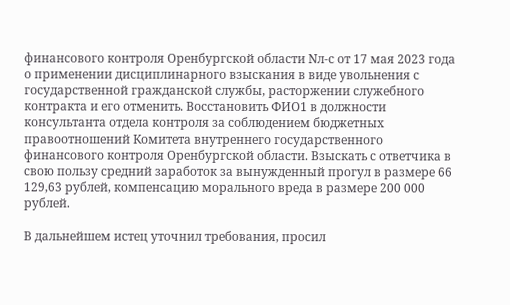финансового контроля Оренбургской области Nл-с от 17 мая 2023 года о применении дисциплинарного взыскания в виде увольнения с государственной гражданской службы, расторжении служебного контракта и его отменить. Восстановить ФИО1 в должности консультанта отдела контроля за соблюдением бюджетных правоотношений Комитета внутреннего государственного финансового контроля Оренбургской области. Взыскать с ответчика в свою пользу средний заработок за вынужденный прогул в размере 66 129,63 рублей, компенсацию морального вреда в размере 200 000 рублей.

В дальнейшем истец уточнил требования, просил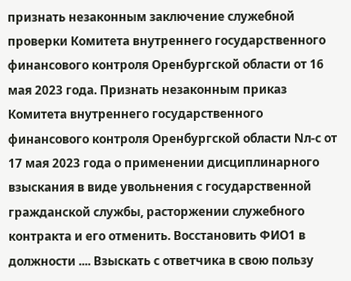признать незаконным заключение служебной проверки Комитета внутреннего государственного финансового контроля Оренбургской области от 16 мая 2023 года. Признать незаконным приказ Комитета внутреннего государственного финансового контроля Оренбургской области Nл-с от 17 мая 2023 года о применении дисциплинарного взыскания в виде увольнения с государственной гражданской службы, расторжении служебного контракта и его отменить. Восстановить ФИО1 в должности .... Взыскать с ответчика в свою пользу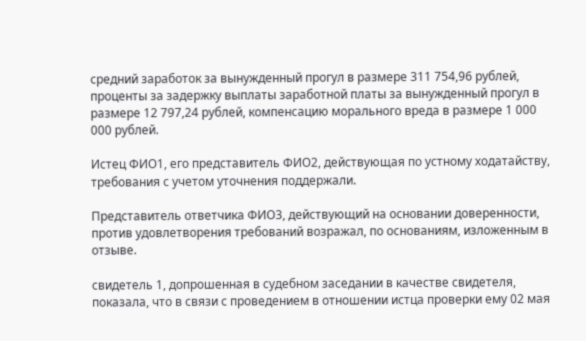средний заработок за вынужденный прогул в размере 311 754,96 рублей, проценты за задержку выплаты заработной платы за вынужденный прогул в размере 12 797,24 рублей, компенсацию морального вреда в размере 1 000 000 рублей.

Истец ФИО1, его представитель ФИО2, действующая по устному ходатайству, требования с учетом уточнения поддержали.

Представитель ответчика ФИО3, действующий на основании доверенности, против удовлетворения требований возражал, по основаниям, изложенным в отзыве.

свидетель 1, допрошенная в судебном заседании в качестве свидетеля, показала, что в связи с проведением в отношении истца проверки ему 02 мая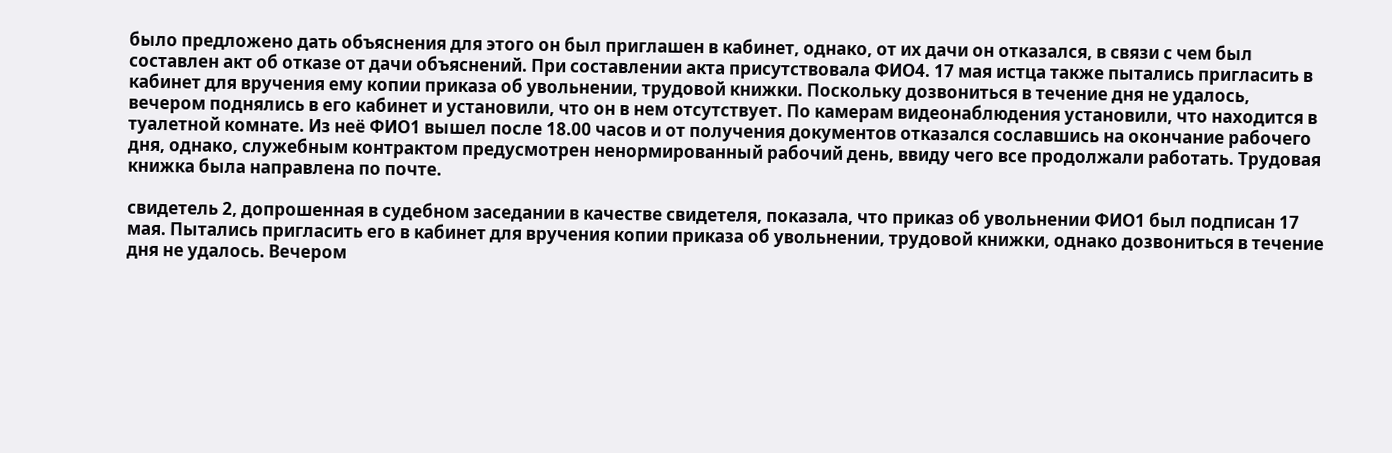было предложено дать объяснения для этого он был приглашен в кабинет, однако, от их дачи он отказался, в связи с чем был составлен акт об отказе от дачи объяснений. При составлении акта присутствовала ФИО4. 17 мая истца также пытались пригласить в кабинет для вручения ему копии приказа об увольнении, трудовой книжки. Поскольку дозвониться в течение дня не удалось, вечером поднялись в его кабинет и установили, что он в нем отсутствует. По камерам видеонаблюдения установили, что находится в туалетной комнате. Из неё ФИО1 вышел после 18.00 часов и от получения документов отказался сославшись на окончание рабочего дня, однако, служебным контрактом предусмотрен ненормированный рабочий день, ввиду чего все продолжали работать. Трудовая книжка была направлена по почте.

свидетель 2, допрошенная в судебном заседании в качестве свидетеля, показала, что приказ об увольнении ФИО1 был подписан 17 мая. Пытались пригласить его в кабинет для вручения копии приказа об увольнении, трудовой книжки, однако дозвониться в течение дня не удалось. Вечером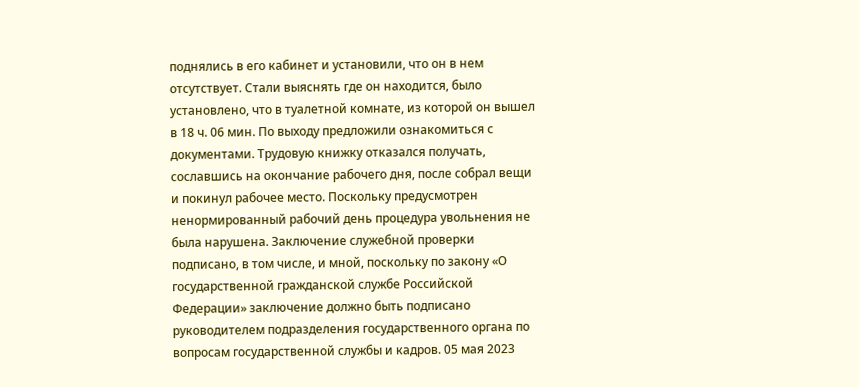поднялись в его кабинет и установили, что он в нем отсутствует. Стали выяснять где он находится, было установлено, что в туалетной комнате, из которой он вышел в 18 ч. 06 мин. По выходу предложили ознакомиться с документами. Трудовую книжку отказался получать, сославшись на окончание рабочего дня, после собрал вещи и покинул рабочее место. Поскольку предусмотрен ненормированный рабочий день процедура увольнения не была нарушена. Заключение служебной проверки подписано, в том числе, и мной, поскольку по закону «О государственной гражданской службе Российской Федерации» заключение должно быть подписано руководителем подразделения государственного органа по вопросам государственной службы и кадров. 05 мая 2023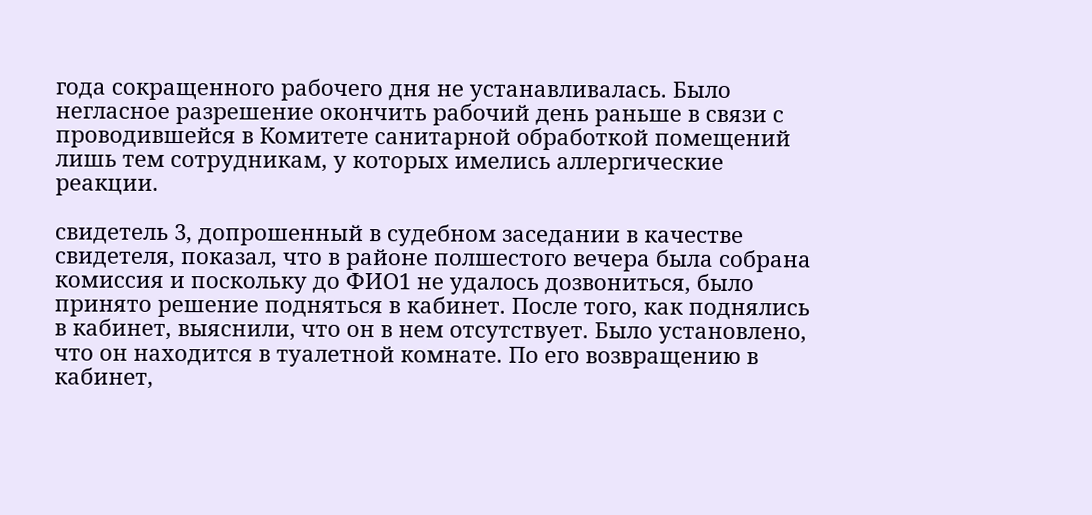года сокращенного рабочего дня не устанавливалась. Было негласное разрешение окончить рабочий день раньше в связи с проводившейся в Комитете санитарной обработкой помещений лишь тем сотрудникам, у которых имелись аллергические реакции.

свидетель 3, допрошенный в судебном заседании в качестве свидетеля, показал, что в районе полшестого вечера была собрана комиссия и поскольку до ФИО1 не удалось дозвониться, было принято решение подняться в кабинет. После того, как поднялись в кабинет, выяснили, что он в нем отсутствует. Было установлено, что он находится в туалетной комнате. По его возвращению в кабинет,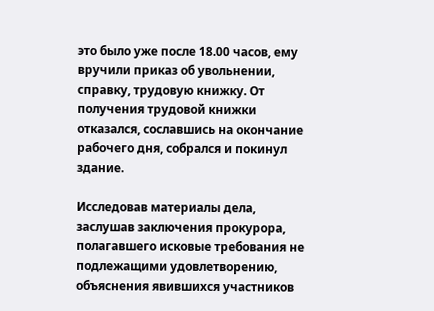это было уже после 18.00 часов, ему вручили приказ об увольнении, справку, трудовую книжку. От получения трудовой книжки отказался, сославшись на окончание рабочего дня, собрался и покинул здание.

Исследовав материалы дела, заслушав заключения прокурора, полагавшего исковые требования не подлежащими удовлетворению, объяснения явившихся участников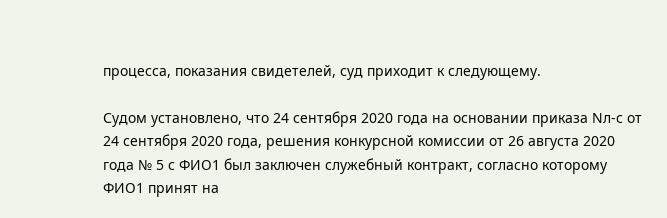процесса, показания свидетелей, суд приходит к следующему.

Судом установлено, что 24 сентября 2020 года на основании приказа Nл-с от 24 сентября 2020 года, решения конкурсной комиссии от 26 августа 2020 года № 5 с ФИО1 был заключен служебный контракт, согласно которому ФИО1 принят на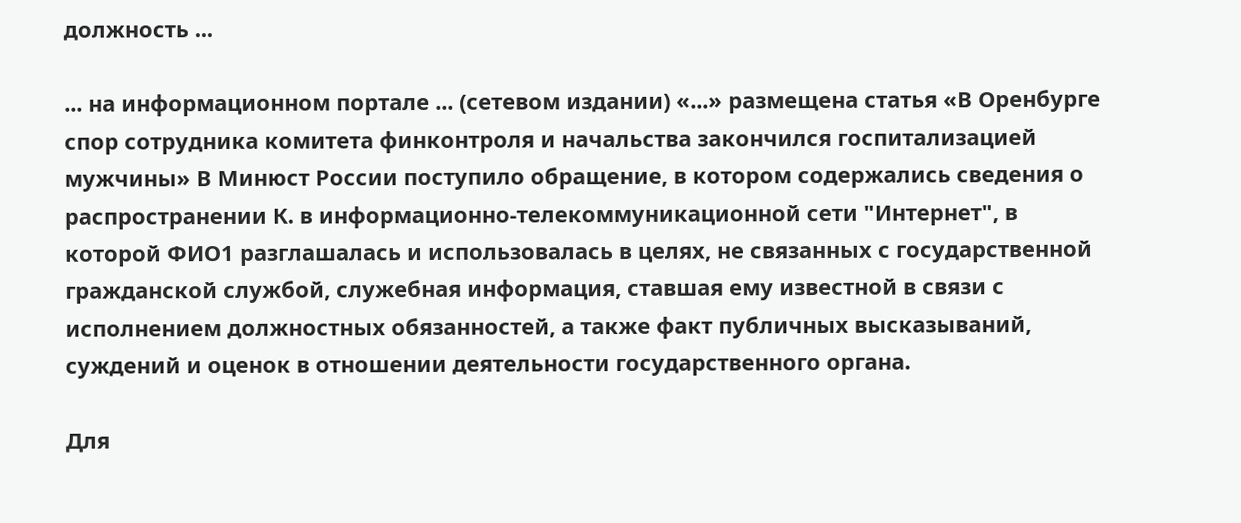должность ...

... на информационном портале ... (сетевом издании) «...» размещена статья «В Оренбурге спор сотрудника комитета финконтроля и начальства закончился госпитализацией мужчины» В Минюст России поступило обращение, в котором содержались сведения о распространении К. в информационно-телекоммуникационной сети "Интернет", в которой ФИО1 разглашалась и использовалась в целях, не связанных с государственной гражданской службой, служебная информация, ставшая ему известной в связи с исполнением должностных обязанностей, а также факт публичных высказываний, суждений и оценок в отношении деятельности государственного органа.

Для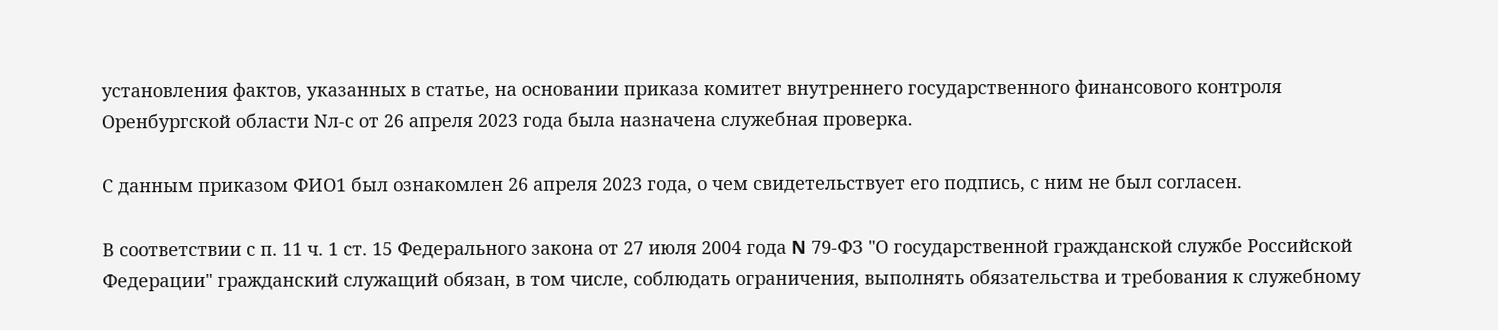установления фактов, указанных в статье, на основании приказа комитет внутреннего государственного финансового контроля Оренбургской области Nл-с от 26 апреля 2023 года была назначена служебная проверка.

С данным приказом ФИО1 был ознакомлен 26 апреля 2023 года, о чем свидетельствует его подпись, с ним не был согласен.

В соответствии с п. 11 ч. 1 ст. 15 Федерального закона от 27 июля 2004 года N 79-ФЗ "О государственной гражданской службе Российской Федерации" гражданский служащий обязан, в том числе, соблюдать ограничения, выполнять обязательства и требования к служебному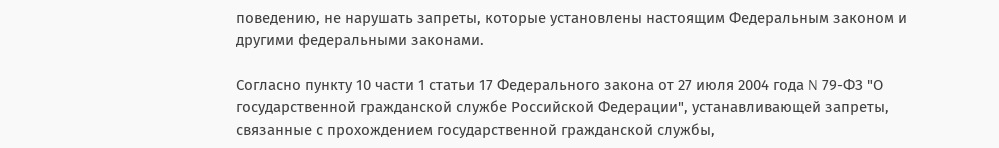поведению, не нарушать запреты, которые установлены настоящим Федеральным законом и другими федеральными законами.

Согласно пункту 10 части 1 статьи 17 Федерального закона от 27 июля 2004 года N 79-ФЗ "О государственной гражданской службе Российской Федерации", устанавливающей запреты, связанные с прохождением государственной гражданской службы,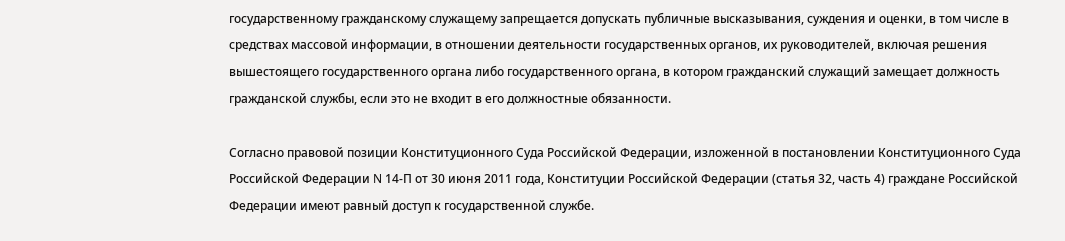государственному гражданскому служащему запрещается допускать публичные высказывания, суждения и оценки, в том числе в средствах массовой информации, в отношении деятельности государственных органов, их руководителей, включая решения вышестоящего государственного органа либо государственного органа, в котором гражданский служащий замещает должность гражданской службы, если это не входит в его должностные обязанности.

Согласно правовой позиции Конституционного Суда Российской Федерации, изложенной в постановлении Конституционного Суда Российской Федерации N 14-П от 30 июня 2011 года, Конституции Российской Федерации (статья 32, часть 4) граждане Российской Федерации имеют равный доступ к государственной службе.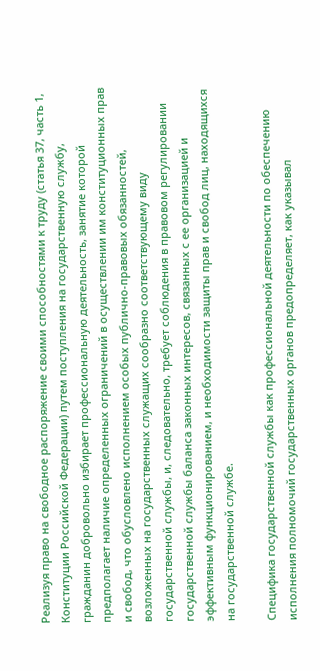Реализуя право на свободное распоряжение своими способностями к труду (статья 37, часть 1, Конституции Российской Федерации) путем поступления на государственную службу, гражданин добровольно избирает профессиональную деятельность, занятие которой предполагает наличие определенных ограничений в осуществлении им конституционных прав и свобод, что обусловлено исполнением особых публично-правовых обязанностей, возложенных на государственных служащих сообразно соответствующему виду государственной службы, и, следовательно, требует соблюдения в правовом регулировании государственной службы баланса законных интересов, связанных с ее организацией и эффективным функционированием, и необходимости защиты прав и свобод лиц, находящихся на государственной службе.

Специфика государственной службы как профессиональной деятельности по обеспечению исполнения полномочий государственных органов предопределяет, как указывал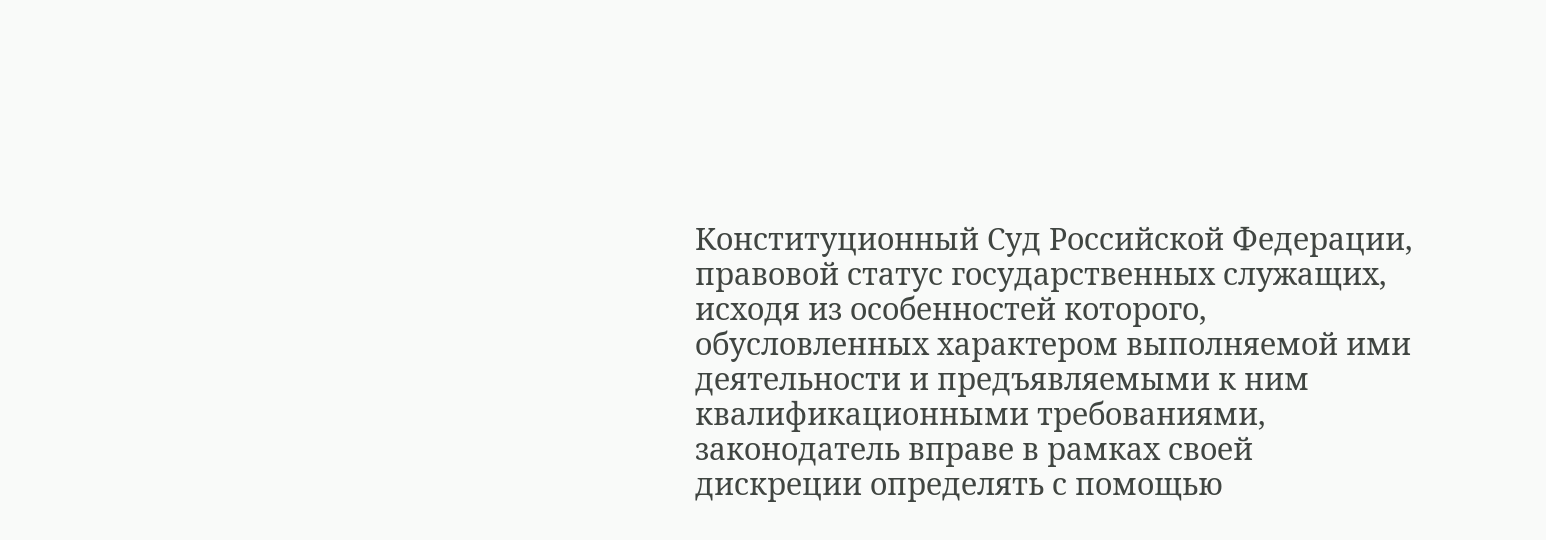Конституционный Суд Российской Федерации, правовой статус государственных служащих, исходя из особенностей которого, обусловленных характером выполняемой ими деятельности и предъявляемыми к ним квалификационными требованиями, законодатель вправе в рамках своей дискреции определять с помощью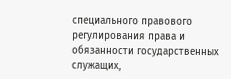специального правового регулирования права и обязанности государственных служащих,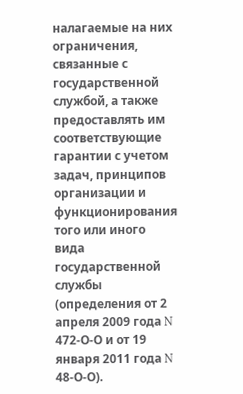налагаемые на них ограничения, связанные с государственной службой, а также предоставлять им соответствующие гарантии с учетом задач, принципов организации и функционирования того или иного вида государственной службы (определения от 2 апреля 2009 года N 472-О-О и от 19 января 2011 года N 48-О-О).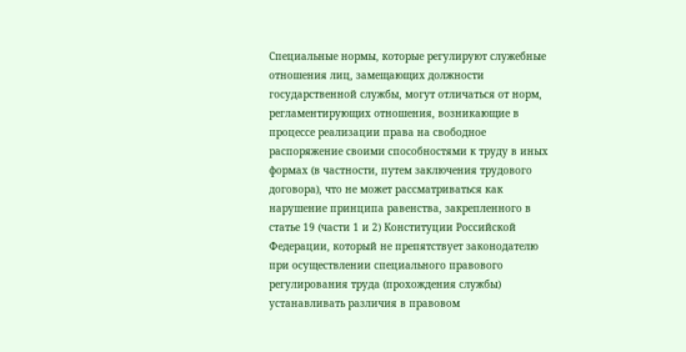Специальные нормы, которые регулируют служебные отношения лиц, замещающих должности государственной службы, могут отличаться от норм, регламентирующих отношения, возникающие в процессе реализации права на свободное распоряжение своими способностями к труду в иных формах (в частности, путем заключения трудового договора), что не может рассматриваться как нарушение принципа равенства, закрепленного в статье 19 (части 1 и 2) Конституции Российской Федерации, который не препятствует законодателю при осуществлении специального правового регулирования труда (прохождения службы) устанавливать различия в правовом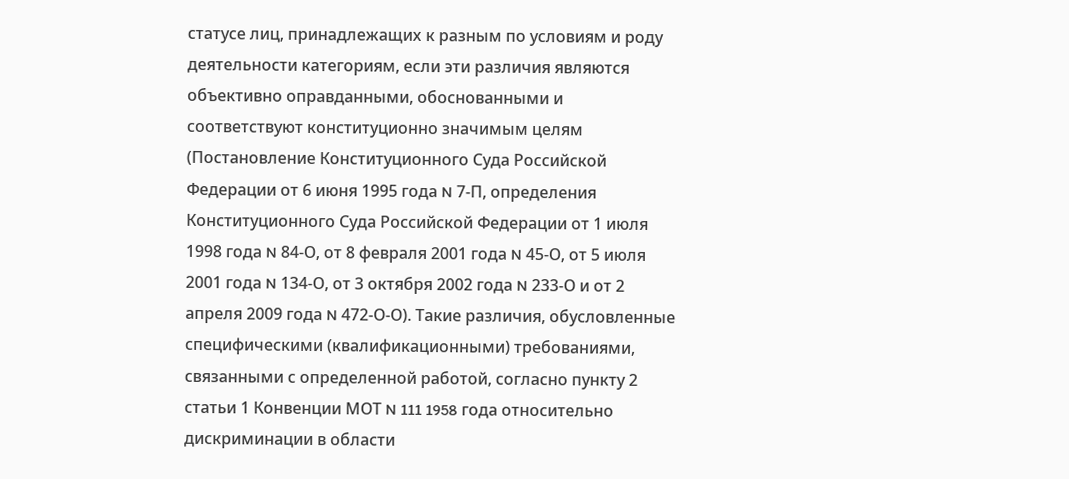статусе лиц, принадлежащих к разным по условиям и роду деятельности категориям, если эти различия являются объективно оправданными, обоснованными и соответствуют конституционно значимым целям (Постановление Конституционного Суда Российской Федерации от 6 июня 1995 года N 7-П, определения Конституционного Суда Российской Федерации от 1 июля 1998 года N 84-О, от 8 февраля 2001 года N 45-О, от 5 июля 2001 года N 134-О, от 3 октября 2002 года N 233-О и от 2 апреля 2009 года N 472-О-О). Такие различия, обусловленные специфическими (квалификационными) требованиями, связанными с определенной работой, согласно пункту 2 статьи 1 Конвенции МОТ N 111 1958 года относительно дискриминации в области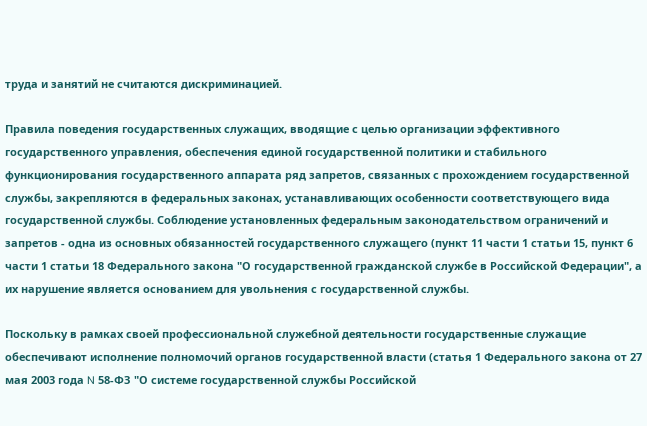труда и занятий не считаются дискриминацией.

Правила поведения государственных служащих, вводящие с целью организации эффективного государственного управления, обеспечения единой государственной политики и стабильного функционирования государственного аппарата ряд запретов, связанных с прохождением государственной службы, закрепляются в федеральных законах, устанавливающих особенности соответствующего вида государственной службы. Соблюдение установленных федеральным законодательством ограничений и запретов - одна из основных обязанностей государственного служащего (пункт 11 части 1 статьи 15, пункт 6 части 1 статьи 18 Федерального закона "О государственной гражданской службе в Российской Федерации", а их нарушение является основанием для увольнения с государственной службы.

Поскольку в рамках своей профессиональной служебной деятельности государственные служащие обеспечивают исполнение полномочий органов государственной власти (статья 1 Федерального закона от 27 мая 2003 года N 58-ФЗ "О системе государственной службы Российской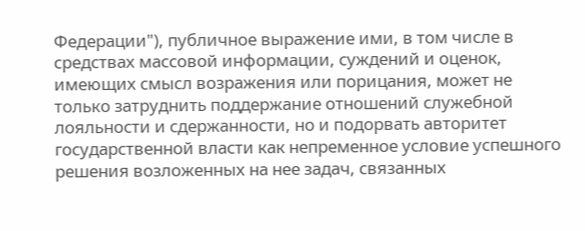Федерации"), публичное выражение ими, в том числе в средствах массовой информации, суждений и оценок, имеющих смысл возражения или порицания, может не только затруднить поддержание отношений служебной лояльности и сдержанности, но и подорвать авторитет государственной власти как непременное условие успешного решения возложенных на нее задач, связанных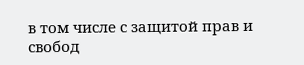в том числе с защитой прав и свобод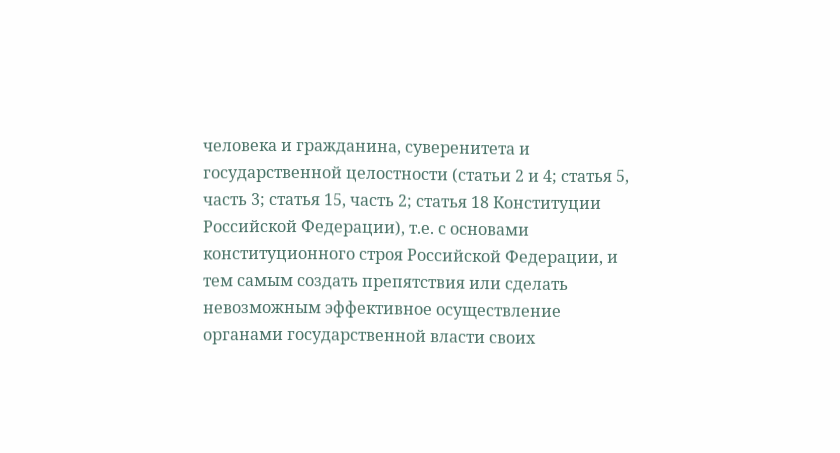человека и гражданина, суверенитета и государственной целостности (статьи 2 и 4; статья 5, часть 3; статья 15, часть 2; статья 18 Конституции Российской Федерации), т.е. с основами конституционного строя Российской Федерации, и тем самым создать препятствия или сделать невозможным эффективное осуществление органами государственной власти своих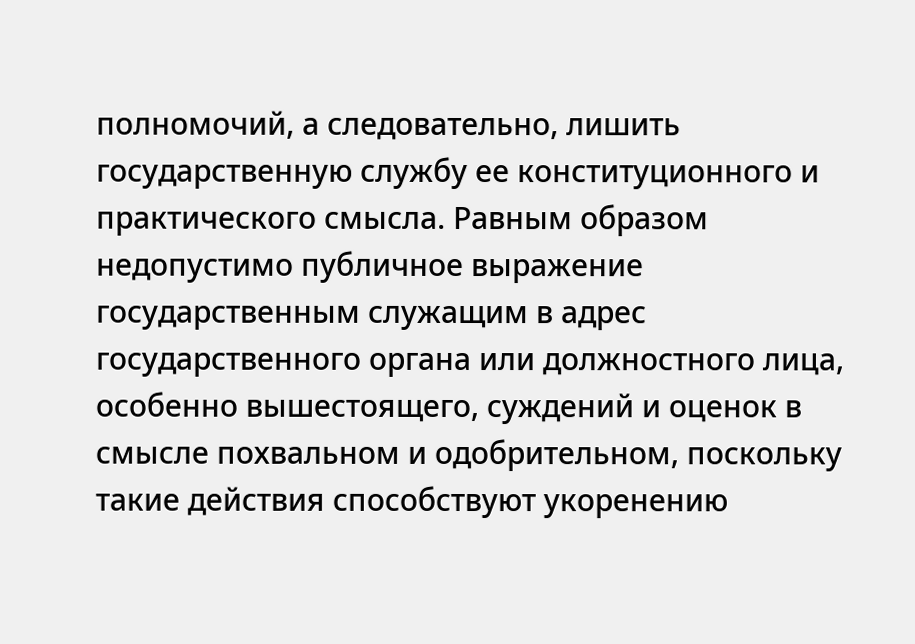полномочий, а следовательно, лишить государственную службу ее конституционного и практического смысла. Равным образом недопустимо публичное выражение государственным служащим в адрес государственного органа или должностного лица, особенно вышестоящего, суждений и оценок в смысле похвальном и одобрительном, поскольку такие действия способствуют укоренению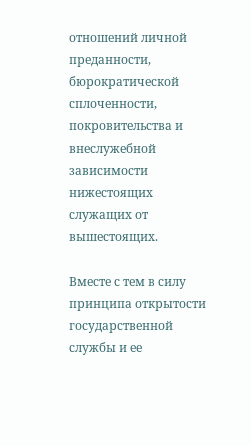отношений личной преданности, бюрократической сплоченности, покровительства и внеслужебной зависимости нижестоящих служащих от вышестоящих.

Вместе с тем в силу принципа открытости государственной службы и ее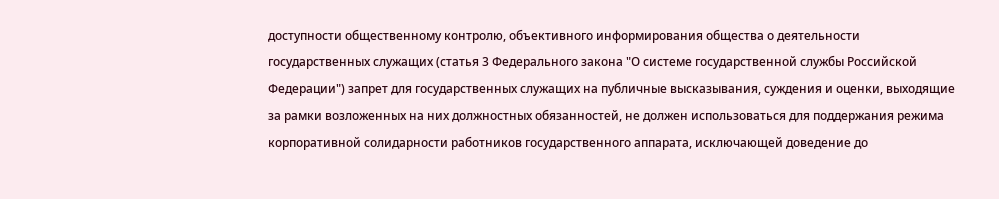доступности общественному контролю, объективного информирования общества о деятельности государственных служащих (статья 3 Федерального закона "О системе государственной службы Российской Федерации") запрет для государственных служащих на публичные высказывания, суждения и оценки, выходящие за рамки возложенных на них должностных обязанностей, не должен использоваться для поддержания режима корпоративной солидарности работников государственного аппарата, исключающей доведение до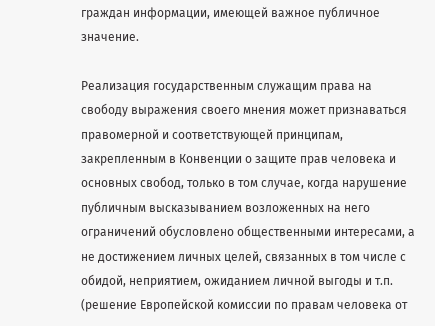граждан информации, имеющей важное публичное значение.

Реализация государственным служащим права на свободу выражения своего мнения может признаваться правомерной и соответствующей принципам, закрепленным в Конвенции о защите прав человека и основных свобод, только в том случае, когда нарушение публичным высказыванием возложенных на него ограничений обусловлено общественными интересами, а не достижением личных целей, связанных в том числе с обидой, неприятием, ожиданием личной выгоды и т.п. (решение Европейской комиссии по правам человека от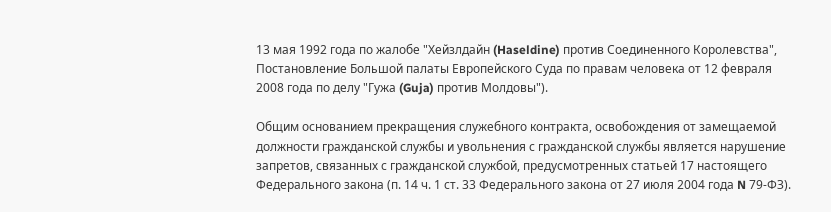13 мая 1992 года по жалобе "Хейзлдайн (Haseldine) против Соединенного Королевства", Постановление Большой палаты Европейского Суда по правам человека от 12 февраля 2008 года по делу "Гужа (Guja) против Молдовы").

Общим основанием прекращения служебного контракта, освобождения от замещаемой должности гражданской службы и увольнения с гражданской службы является нарушение запретов, связанных с гражданской службой, предусмотренных статьей 17 настоящего Федерального закона (п. 14 ч. 1 ст. 33 Федерального закона от 27 июля 2004 года N 79-ФЗ).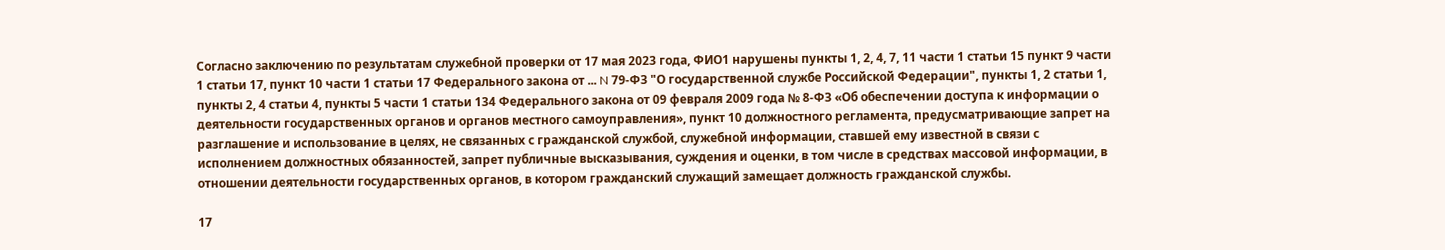Согласно заключению по результатам служебной проверки от 17 мая 2023 года, ФИО1 нарушены пункты 1, 2, 4, 7, 11 части 1 статьи 15 пункт 9 части 1 статьи 17, пункт 10 части 1 статьи 17 Федерального закона от ... N 79-ФЗ "О государственной службе Российской Федерации", пункты 1, 2 статьи 1, пункты 2, 4 статьи 4, пункты 5 части 1 статьи 134 Федерального закона от 09 февраля 2009 года № 8-ФЗ «Об обеспечении доступа к информации о деятельности государственных органов и органов местного самоуправления», пункт 10 должностного регламента, предусматривающие запрет на разглашение и использование в целях, не связанных с гражданской службой, служебной информации, ставшей ему известной в связи с исполнением должностных обязанностей, запрет публичные высказывания, суждения и оценки, в том числе в средствах массовой информации, в отношении деятельности государственных органов, в котором гражданский служащий замещает должность гражданской службы.

17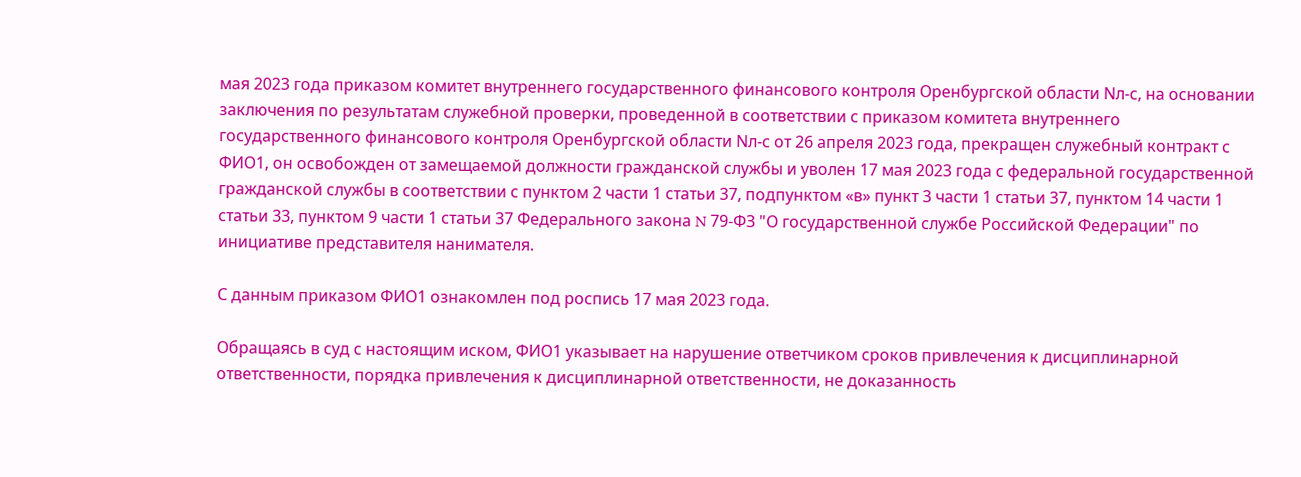мая 2023 года приказом комитет внутреннего государственного финансового контроля Оренбургской области Nл-с, на основании заключения по результатам служебной проверки, проведенной в соответствии с приказом комитета внутреннего государственного финансового контроля Оренбургской области Nл-с от 26 апреля 2023 года, прекращен служебный контракт с ФИО1, он освобожден от замещаемой должности гражданской службы и уволен 17 мая 2023 года с федеральной государственной гражданской службы в соответствии с пунктом 2 части 1 статьи 37, подпунктом «в» пункт 3 части 1 статьи 37, пунктом 14 части 1 статьи 33, пунктом 9 части 1 статьи 37 Федерального закона N 79-ФЗ "О государственной службе Российской Федерации" по инициативе представителя нанимателя.

С данным приказом ФИО1 ознакомлен под роспись 17 мая 2023 года.

Обращаясь в суд с настоящим иском, ФИО1 указывает на нарушение ответчиком сроков привлечения к дисциплинарной ответственности, порядка привлечения к дисциплинарной ответственности, не доказанность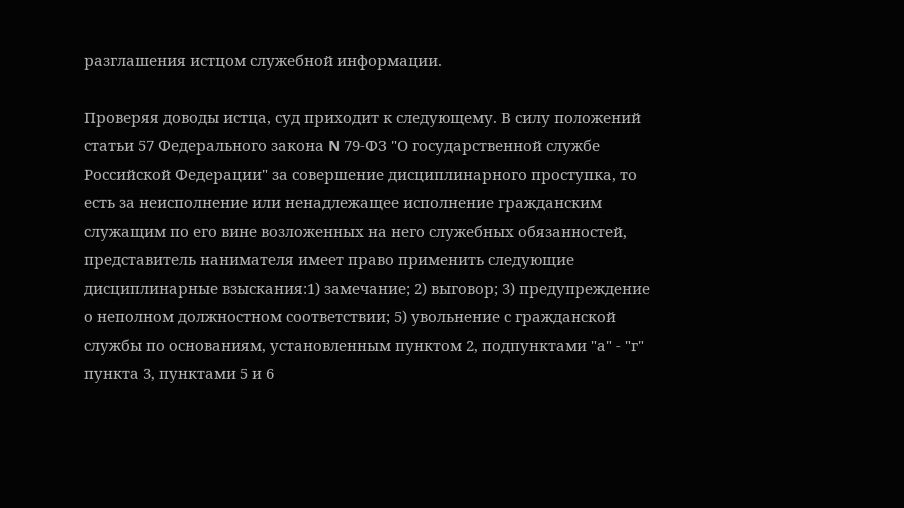разглашения истцом служебной информации.

Проверяя доводы истца, суд приходит к следующему. В силу положений статьи 57 Федерального закона N 79-ФЗ "О государственной службе Российской Федерации" за совершение дисциплинарного проступка, то есть за неисполнение или ненадлежащее исполнение гражданским служащим по его вине возложенных на него служебных обязанностей, представитель нанимателя имеет право применить следующие дисциплинарные взыскания:1) замечание; 2) выговор; 3) предупреждение о неполном должностном соответствии; 5) увольнение с гражданской службы по основаниям, установленным пунктом 2, подпунктами "а" - "г" пункта 3, пунктами 5 и 6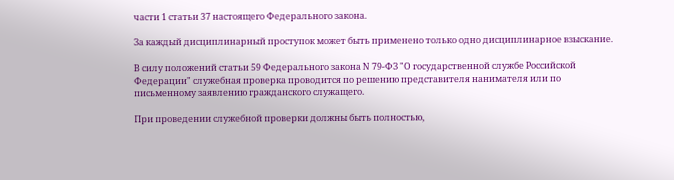части 1 статьи 37 настоящего Федерального закона.

За каждый дисциплинарный проступок может быть применено только одно дисциплинарное взыскание.

В силу положений статьи 59 Федерального закона N 79-ФЗ "О государственной службе Российской Федерации" служебная проверка проводится по решению представителя нанимателя или по письменному заявлению гражданского служащего.

При проведении служебной проверки должны быть полностью,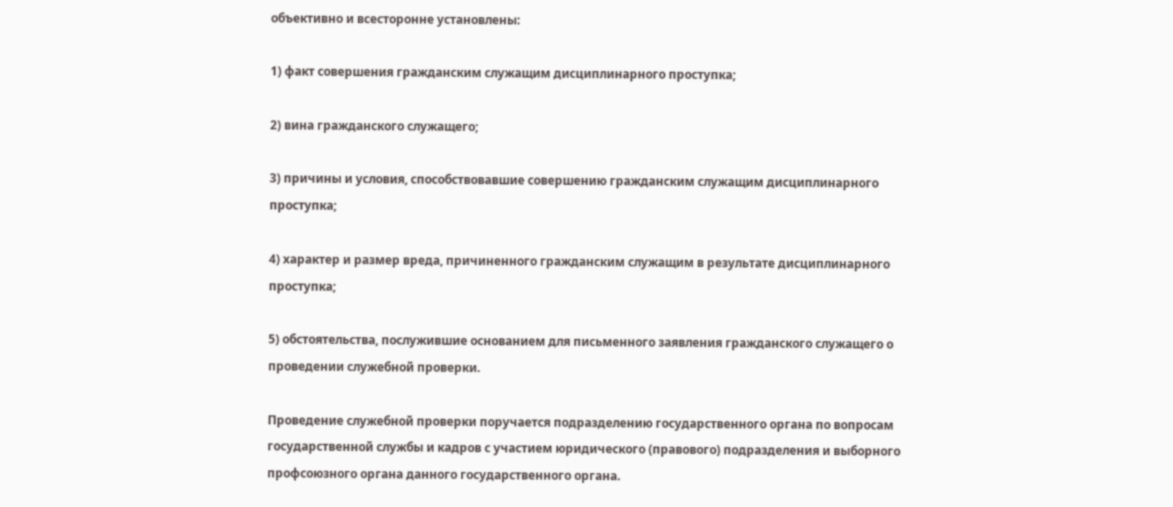объективно и всесторонне установлены:

1) факт совершения гражданским служащим дисциплинарного проступка;

2) вина гражданского служащего;

3) причины и условия, способствовавшие совершению гражданским служащим дисциплинарного проступка;

4) характер и размер вреда, причиненного гражданским служащим в результате дисциплинарного проступка;

5) обстоятельства, послужившие основанием для письменного заявления гражданского служащего о проведении служебной проверки.

Проведение служебной проверки поручается подразделению государственного органа по вопросам государственной службы и кадров с участием юридического (правового) подразделения и выборного профсоюзного органа данного государственного органа.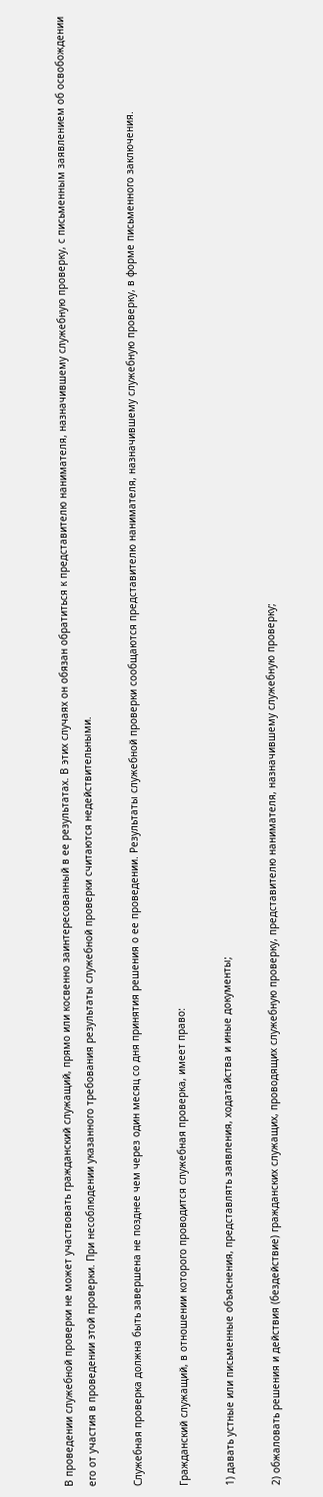В проведении служебной проверки не может участвовать гражданский служащий, прямо или косвенно заинтересованный в ее результатах. В этих случаях он обязан обратиться к представителю нанимателя, назначившему служебную проверку, с письменным заявлением об освобождении его от участия в проведении этой проверки. При несоблюдении указанного требования результаты служебной проверки считаются недействительными.

Служебная проверка должна быть завершена не позднее чем через один месяц со дня принятия решения о ее проведении. Результаты служебной проверки сообщаются представителю нанимателя, назначившему служебную проверку, в форме письменного заключения.

Гражданский служащий, в отношении которого проводится служебная проверка, имеет право:

1) давать устные или письменные объяснения, представлять заявления, ходатайства и иные документы;

2) обжаловать решения и действия (бездействие) гражданских служащих, проводящих служебную проверку, представителю нанимателя, назначившему служебную проверку;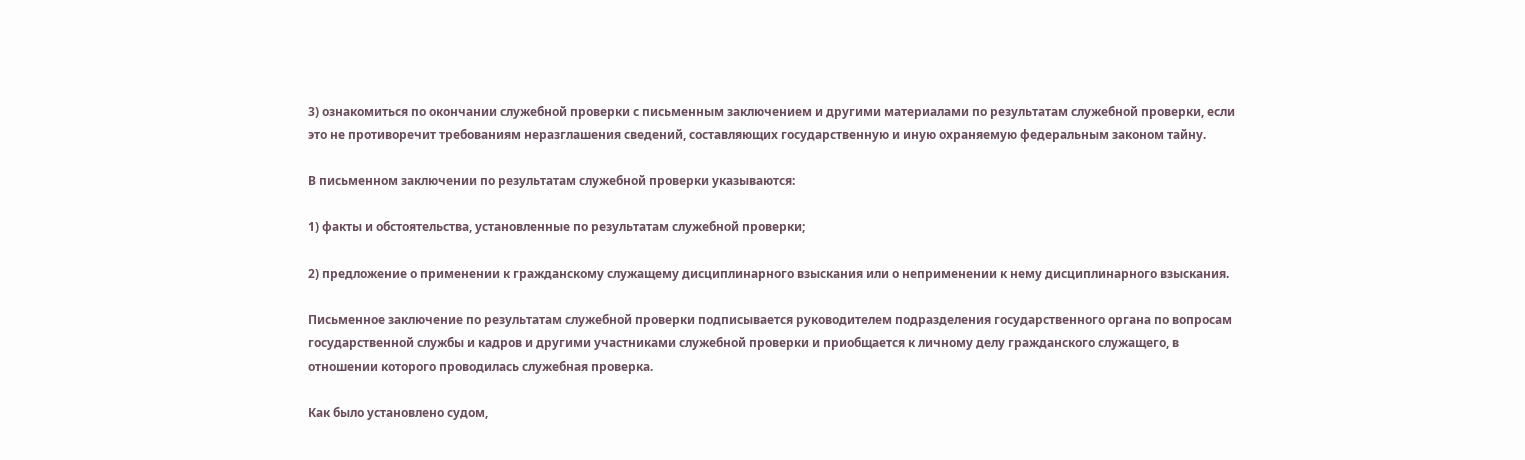3) ознакомиться по окончании служебной проверки с письменным заключением и другими материалами по результатам служебной проверки, если это не противоречит требованиям неразглашения сведений, составляющих государственную и иную охраняемую федеральным законом тайну.

В письменном заключении по результатам служебной проверки указываются:

1) факты и обстоятельства, установленные по результатам служебной проверки;

2) предложение о применении к гражданскому служащему дисциплинарного взыскания или о неприменении к нему дисциплинарного взыскания.

Письменное заключение по результатам служебной проверки подписывается руководителем подразделения государственного органа по вопросам государственной службы и кадров и другими участниками служебной проверки и приобщается к личному делу гражданского служащего, в отношении которого проводилась служебная проверка.

Как было установлено судом,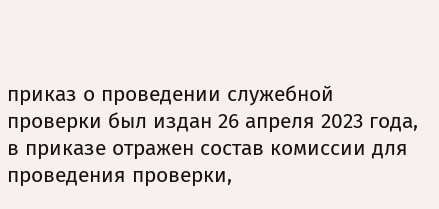приказ о проведении служебной проверки был издан 26 апреля 2023 года, в приказе отражен состав комиссии для проведения проверки,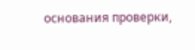основания проверки,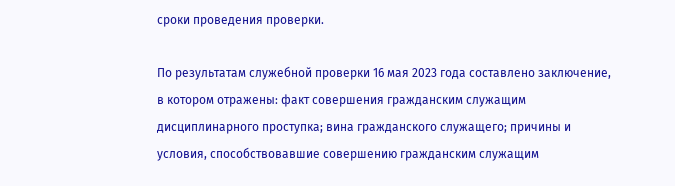сроки проведения проверки.

По результатам служебной проверки 16 мая 2023 года составлено заключение, в котором отражены: факт совершения гражданским служащим дисциплинарного проступка; вина гражданского служащего; причины и условия, способствовавшие совершению гражданским служащим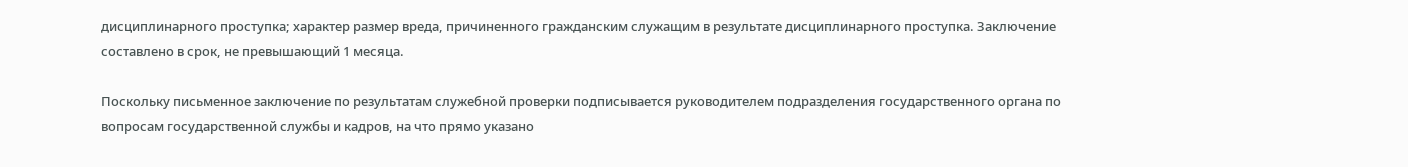дисциплинарного проступка; характер размер вреда, причиненного гражданским служащим в результате дисциплинарного проступка. Заключение составлено в срок, не превышающий 1 месяца.

Поскольку письменное заключение по результатам служебной проверки подписывается руководителем подразделения государственного органа по вопросам государственной службы и кадров, на что прямо указано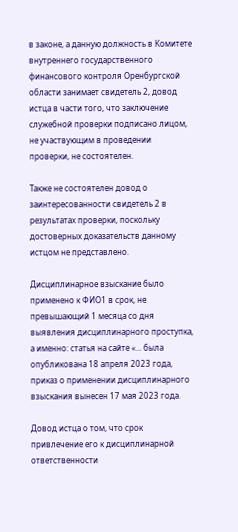в законе, а данную должность в Комитете внутреннего государственного финансового контроля Оренбургской области занимает свидетель 2, довод истца в части того, что заключение служебной проверки подписано лицом, не участвующим в проведении проверки, не состоятелен.

Также не состоятелен довод о заинтересованности свидетель 2 в результатах проверки, поскольку достоверных доказательств данному истцом не представлено.

Дисциплинарное взыскание было применено к ФИО1 в срок, не превышающий 1 месяца со дня выявления дисциплинарного проступка, а именно: статья на сайте «... была опубликована 18 апреля 2023 года, приказ о применении дисциплинарного взыскания вынесен 17 мая 2023 года.

Довод истца о том, что срок привлечение его к дисциплинарной ответственности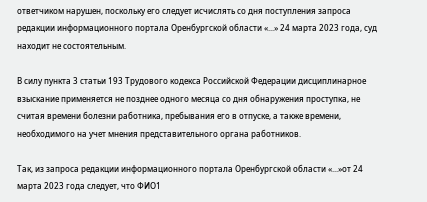ответчиком нарушен, поскольку его следует исчислять со дня поступления запроса редакции информационного портала Оренбургской области «...» 24 марта 2023 года, суд находит не состоятельным.

В силу пункта 3 статьи 193 Трудового кодекса Российской Федерации дисциплинарное взыскание применяется не позднее одного месяца со дня обнаружения проступка, не считая времени болезни работника, пребывания его в отпуске, а также времени, необходимого на учет мнения представительного органа работников.

Так, из запроса редакции информационного портала Оренбургской области «...»от 24 марта 2023 года следует, что ФИО1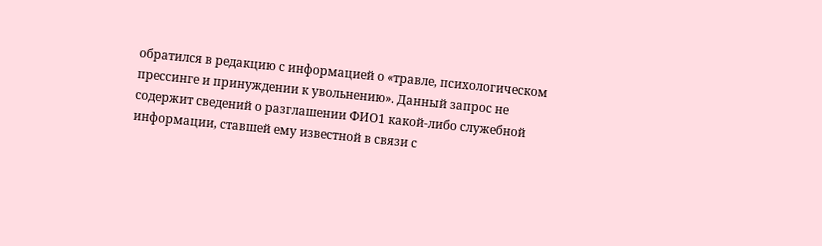обратился в редакцию с информацией о «травле, психологическом прессинге и принуждении к увольнению». Данный запрос не содержит сведений о разглашении ФИО1 какой-либо служебной информации, ставшей ему известной в связи с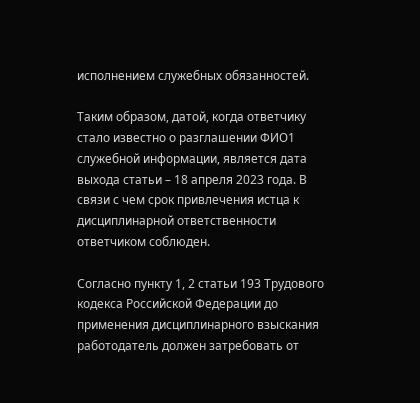исполнением служебных обязанностей.

Таким образом, датой, когда ответчику стало известно о разглашении ФИО1 служебной информации, является дата выхода статьи – 18 апреля 2023 года. В связи с чем срок привлечения истца к дисциплинарной ответственности ответчиком соблюден.

Согласно пункту 1, 2 статьи 193 Трудового кодекса Российской Федерации до применения дисциплинарного взыскания работодатель должен затребовать от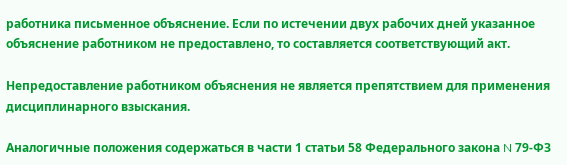работника письменное объяснение. Если по истечении двух рабочих дней указанное объяснение работником не предоставлено, то составляется соответствующий акт.

Непредоставление работником объяснения не является препятствием для применения дисциплинарного взыскания.

Аналогичные положения содержаться в части 1 статьи 58 Федерального закона N 79-ФЗ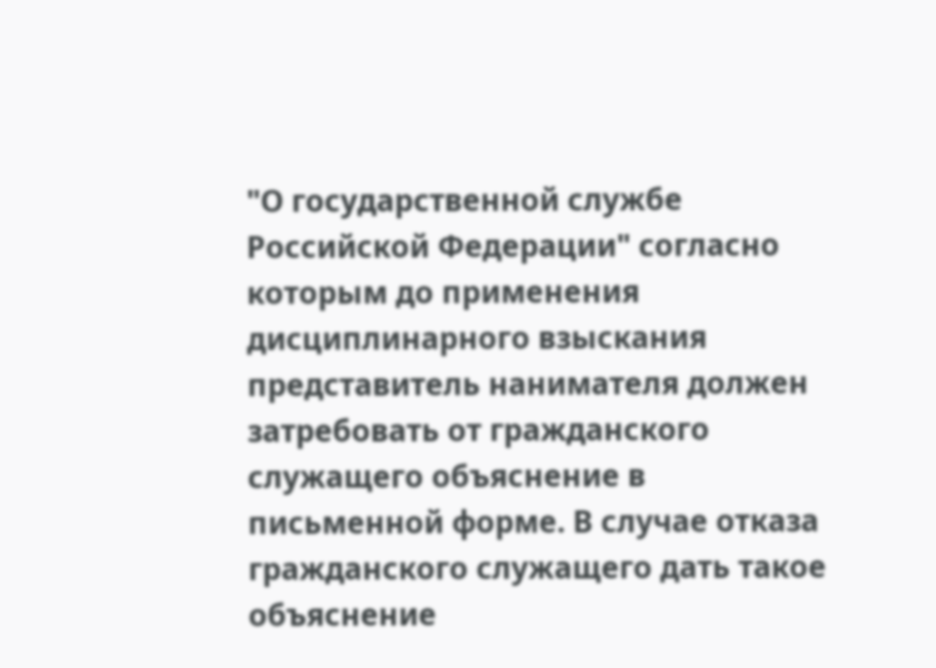"О государственной службе Российской Федерации" согласно которым до применения дисциплинарного взыскания представитель нанимателя должен затребовать от гражданского служащего объяснение в письменной форме. В случае отказа гражданского служащего дать такое объяснение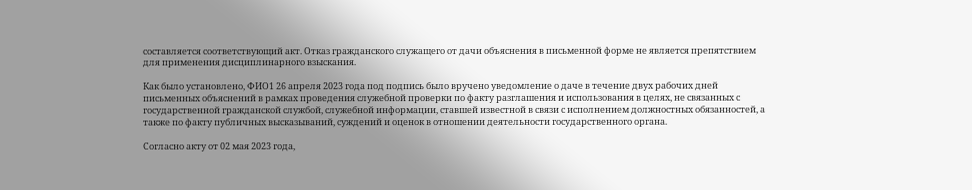составляется соответствующий акт. Отказ гражданского служащего от дачи объяснения в письменной форме не является препятствием для применения дисциплинарного взыскания.

Как было установлено, ФИО1 26 апреля 2023 года под подпись было вручено уведомление о даче в течение двух рабочих дней письменных объяснений в рамках проведения служебной проверки по факту разглашения и использования в целях, не связанных с государственной гражданской службой, служебной информации, ставшей известной в связи с исполнением должностных обязанностей, а также по факту публичных высказываний, суждений и оценок в отношении деятельности государственного органа.

Согласно акту от 02 мая 2023 года,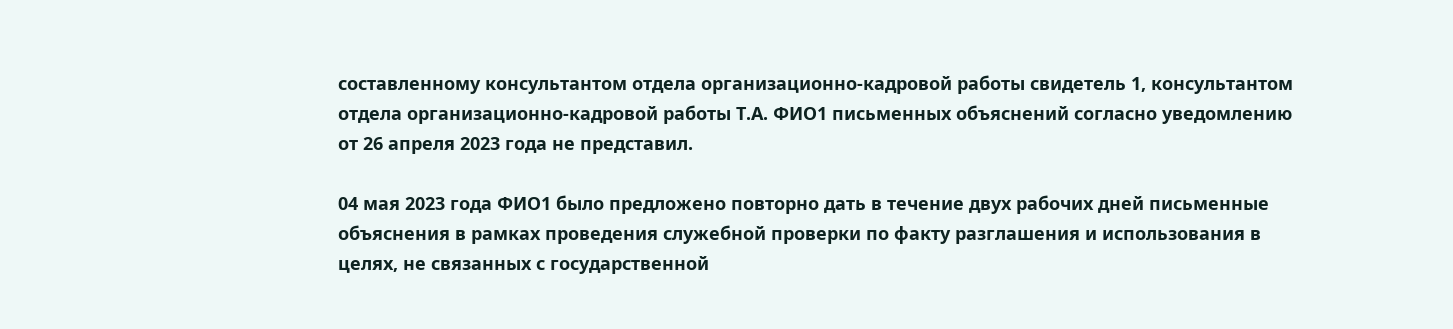составленному консультантом отдела организационно-кадровой работы свидетель 1, консультантом отдела организационно-кадровой работы Т.А. ФИО1 письменных объяснений согласно уведомлению от 26 апреля 2023 года не представил.

04 мая 2023 года ФИО1 было предложено повторно дать в течение двух рабочих дней письменные объяснения в рамках проведения служебной проверки по факту разглашения и использования в целях, не связанных с государственной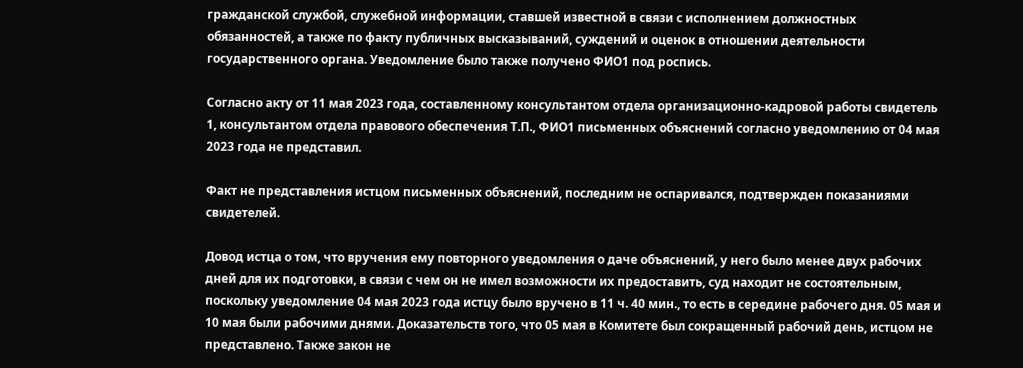гражданской службой, служебной информации, ставшей известной в связи с исполнением должностных обязанностей, а также по факту публичных высказываний, суждений и оценок в отношении деятельности государственного органа. Уведомление было также получено ФИО1 под роспись.

Согласно акту от 11 мая 2023 года, составленному консультантом отдела организационно-кадровой работы свидетель 1, консультантом отдела правового обеспечения Т.П., ФИО1 письменных объяснений согласно уведомлению от 04 мая 2023 года не представил.

Факт не представления истцом письменных объяснений, последним не оспаривался, подтвержден показаниями свидетелей.

Довод истца о том, что вручения ему повторного уведомления о даче объяснений, у него было менее двух рабочих дней для их подготовки, в связи с чем он не имел возможности их предоставить, суд находит не состоятельным, поскольку уведомление 04 мая 2023 года истцу было вручено в 11 ч. 40 мин., то есть в середине рабочего дня. 05 мая и 10 мая были рабочими днями. Доказательств того, что 05 мая в Комитете был сокращенный рабочий день, истцом не представлено. Также закон не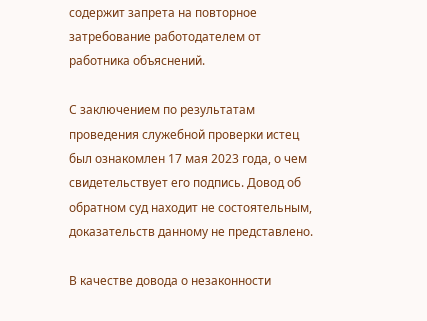содержит запрета на повторное затребование работодателем от работника объяснений.

С заключением по результатам проведения служебной проверки истец был ознакомлен 17 мая 2023 года, о чем свидетельствует его подпись. Довод об обратном суд находит не состоятельным, доказательств данному не представлено.

В качестве довода о незаконности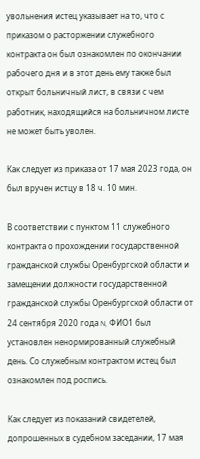увольнения истец указывает на то, что с приказом о расторжении служебного контракта он был ознакомлен по окончании рабочего дня и в этот день ему также был открыт больничный лист, в связи с чем работник, находящийся на больничном листе не может быть уволен.

Как следует из приказа от 17 мая 2023 года, он был вручен истцу в 18 ч. 10 мин.

В соответствии с пунктом 11 служебного контракта о прохождении государственной гражданской службы Оренбургской области и замещении должности государственной гражданской службы Оренбургской области от 24 сентября 2020 года N, ФИО1 был установлен ненормированный служебный день. Со служебным контрактом истец был ознакомлен под роспись.

Как следует из показаний свидетелей, допрошенных в судебном заседании, 17 мая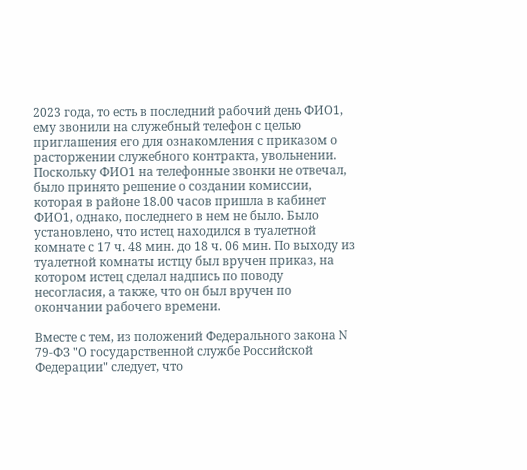2023 года, то есть в последний рабочий день ФИО1, ему звонили на служебный телефон с целью приглашения его для ознакомления с приказом о расторжении служебного контракта, увольнении. Поскольку ФИО1 на телефонные звонки не отвечал, было принято решение о создании комиссии, которая в районе 18.00 часов пришла в кабинет ФИО1, однако, последнего в нем не было. Было установлено, что истец находился в туалетной комнате с 17 ч. 48 мин. до 18 ч. 06 мин. По выходу из туалетной комнаты истцу был вручен приказ, на котором истец сделал надпись по поводу несогласия, а также, что он был вручен по окончании рабочего времени.

Вместе с тем, из положений Федерального закона N 79-ФЗ "О государственной службе Российской Федерации" следует, что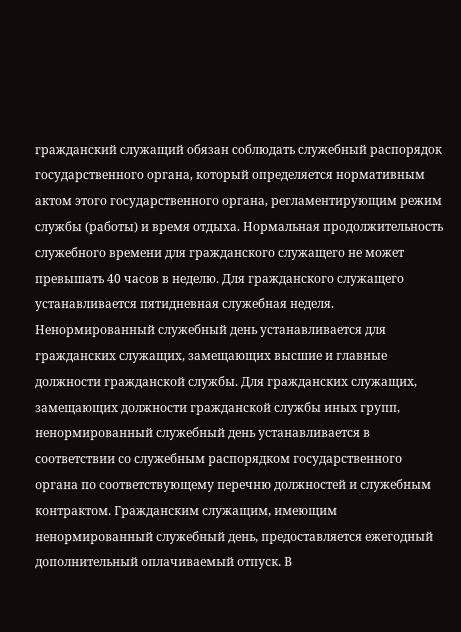гражданский служащий обязан соблюдать служебный распорядок государственного органа, который определяется нормативным актом этого государственного органа, регламентирующим режим службы (работы) и время отдыха. Нормальная продолжительность служебного времени для гражданского служащего не может превышать 40 часов в неделю. Для гражданского служащего устанавливается пятидневная служебная неделя. Ненормированный служебный день устанавливается для гражданских служащих, замещающих высшие и главные должности гражданской службы. Для гражданских служащих, замещающих должности гражданской службы иных групп, ненормированный служебный день устанавливается в соответствии со служебным распорядком государственного органа по соответствующему перечню должностей и служебным контрактом. Гражданским служащим, имеющим ненормированный служебный день, предоставляется ежегодный дополнительный оплачиваемый отпуск. В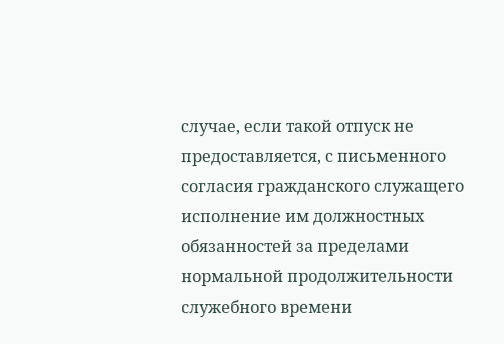случае, если такой отпуск не предоставляется, с письменного согласия гражданского служащего исполнение им должностных обязанностей за пределами нормальной продолжительности служебного времени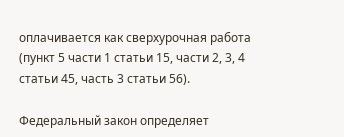оплачивается как сверхурочная работа (пункт 5 части 1 статьи 15, части 2, 3, 4 статьи 45, часть 3 статьи 56).

Федеральный закон определяет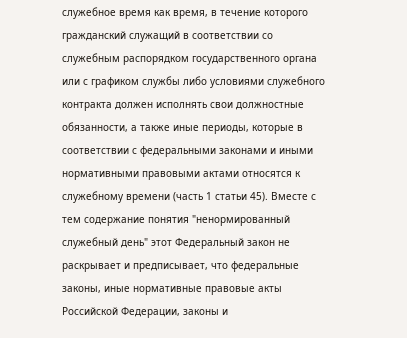служебное время как время, в течение которого гражданский служащий в соответствии со служебным распорядком государственного органа или с графиком службы либо условиями служебного контракта должен исполнять свои должностные обязанности, а также иные периоды, которые в соответствии с федеральными законами и иными нормативными правовыми актами относятся к служебному времени (часть 1 статьи 45). Вместе с тем содержание понятия "ненормированный служебный день" этот Федеральный закон не раскрывает и предписывает, что федеральные законы, иные нормативные правовые акты Российской Федерации, законы и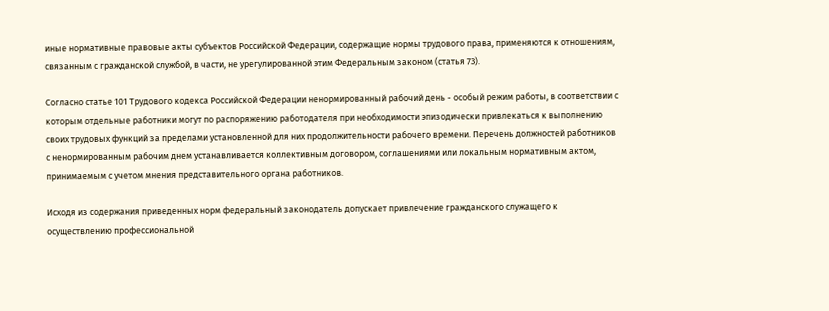иные нормативные правовые акты субъектов Российской Федерации, содержащие нормы трудового права, применяются к отношениям, связанным с гражданской службой, в части, не урегулированной этим Федеральным законом (статья 73).

Согласно статье 101 Трудового кодекса Российской Федерации ненормированный рабочий день - особый режим работы, в соответствии с которым отдельные работники могут по распоряжению работодателя при необходимости эпизодически привлекаться к выполнению своих трудовых функций за пределами установленной для них продолжительности рабочего времени. Перечень должностей работников с ненормированным рабочим днем устанавливается коллективным договором, соглашениями или локальным нормативным актом, принимаемым с учетом мнения представительного органа работников.

Исходя из содержания приведенных норм федеральный законодатель допускает привлечение гражданского служащего к осуществлению профессиональной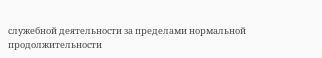служебной деятельности за пределами нормальной продолжительности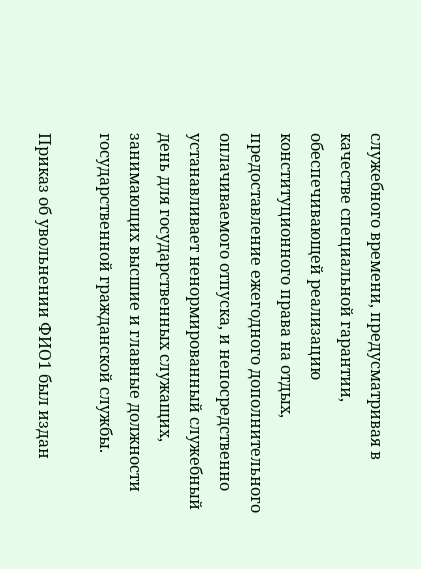служебного времени, предусматривая в качестве специальной гарантии, обеспечивающей реализацию конституционного права на отдых, предоставление ежегодного дополнительного оплачиваемого отпуска, и непосредственно устанавливает ненормированный служебный день для государственных служащих, занимающих высшие и главные должности государственной гражданской службы.

Приказ об увольнении ФИО1 был издан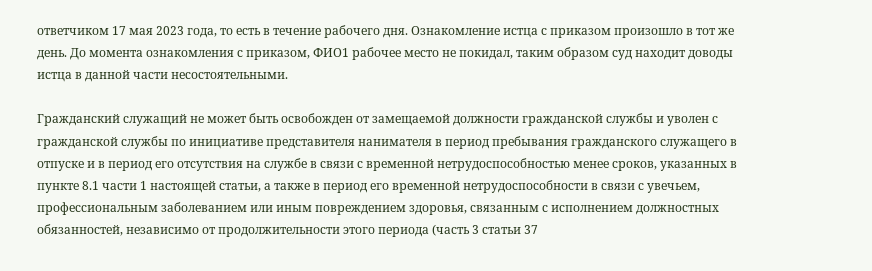ответчиком 17 мая 2023 года, то есть в течение рабочего дня. Ознакомление истца с приказом произошло в тот же день. До момента ознакомления с приказом, ФИО1 рабочее место не покидал, таким образом суд находит доводы истца в данной части несостоятельными.

Гражданский служащий не может быть освобожден от замещаемой должности гражданской службы и уволен с гражданской службы по инициативе представителя нанимателя в период пребывания гражданского служащего в отпуске и в период его отсутствия на службе в связи с временной нетрудоспособностью менее сроков, указанных в пункте 8.1 части 1 настоящей статьи, а также в период его временной нетрудоспособности в связи с увечьем, профессиональным заболеванием или иным повреждением здоровья, связанным с исполнением должностных обязанностей, независимо от продолжительности этого периода (часть 3 статьи 37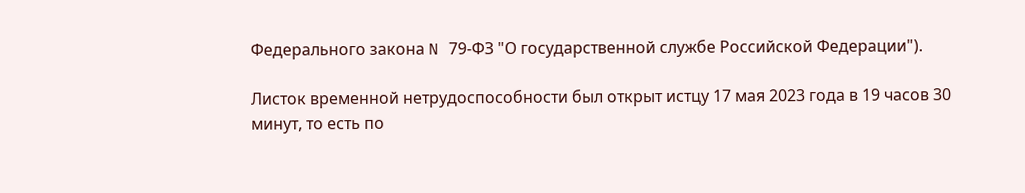Федерального закона N 79-ФЗ "О государственной службе Российской Федерации").

Листок временной нетрудоспособности был открыт истцу 17 мая 2023 года в 19 часов 30 минут, то есть по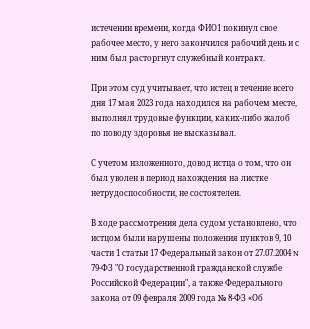истечении времени, когда ФИО1 покинул свое рабочее место, у него закончился рабочий день и с ним был расторгнут служебный контракт.

При этом суд учитывает, что истец в течение всего дня 17 мая 2023 года находился на рабочем месте, выполнял трудовые функции, каких-либо жалоб по поводу здоровья не высказывал.

С учетом изложенного, довод истца о том, что он был уволен в период нахождения на листке нетрудоспособности, не состоятелен.

В ходе рассмотрения дела судом установлено, что истцом были нарушены положения пунктов 9, 10 части 1 статьи 17 Федеральный закон от 27.07.2004 N 79-ФЗ "О государственной гражданской службе Российской Федерации", а также Федерального закона от 09 февраля 2009 года № 8-ФЗ «Об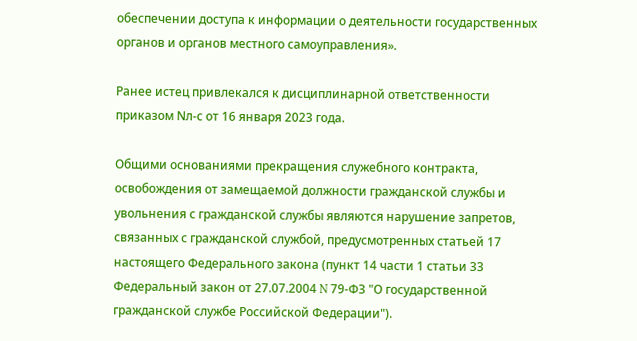обеспечении доступа к информации о деятельности государственных органов и органов местного самоуправления».

Ранее истец привлекался к дисциплинарной ответственности приказом Nл-с от 16 января 2023 года.

Общими основаниями прекращения служебного контракта, освобождения от замещаемой должности гражданской службы и увольнения с гражданской службы являются нарушение запретов, связанных с гражданской службой, предусмотренных статьей 17 настоящего Федерального закона (пункт 14 части 1 статьи 33 Федеральный закон от 27.07.2004 N 79-ФЗ "О государственной гражданской службе Российской Федерации").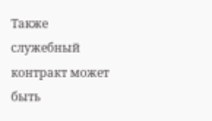Также служебный контракт может быть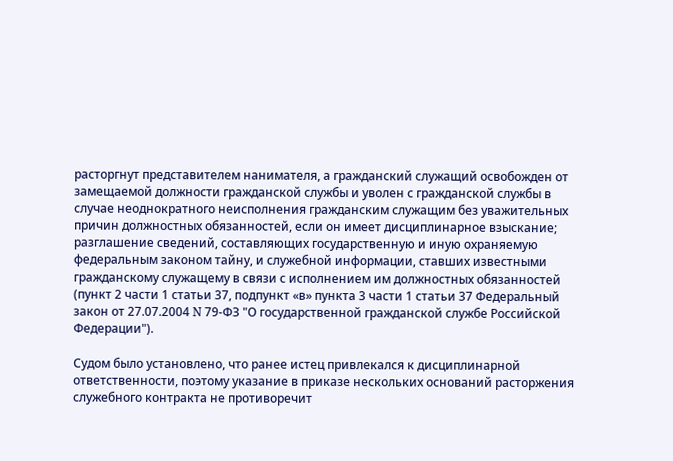расторгнут представителем нанимателя, а гражданский служащий освобожден от замещаемой должности гражданской службы и уволен с гражданской службы в случае неоднократного неисполнения гражданским служащим без уважительных причин должностных обязанностей, если он имеет дисциплинарное взыскание; разглашение сведений, составляющих государственную и иную охраняемую федеральным законом тайну, и служебной информации, ставших известными гражданскому служащему в связи с исполнением им должностных обязанностей (пункт 2 части 1 статьи 37, подпункт «в» пункта 3 части 1 статьи 37 Федеральный закон от 27.07.2004 N 79-ФЗ "О государственной гражданской службе Российской Федерации").

Судом было установлено, что ранее истец привлекался к дисциплинарной ответственности, поэтому указание в приказе нескольких оснований расторжения служебного контракта не противоречит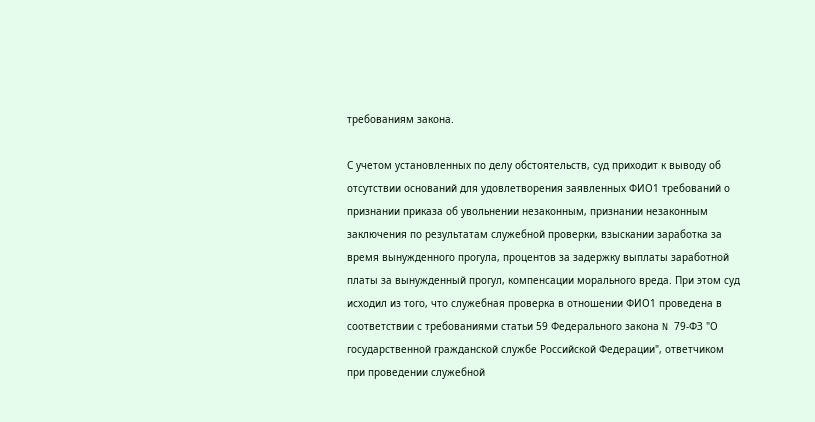требованиям закона.

С учетом установленных по делу обстоятельств, суд приходит к выводу об отсутствии оснований для удовлетворения заявленных ФИО1 требований о признании приказа об увольнении незаконным, признании незаконным заключения по результатам служебной проверки, взыскании заработка за время вынужденного прогула, процентов за задержку выплаты заработной платы за вынужденный прогул, компенсации морального вреда. При этом суд исходил из того, что служебная проверка в отношении ФИО1 проведена в соответствии с требованиями статьи 59 Федерального закона N 79-ФЗ "О государственной гражданской службе Российской Федерации", ответчиком при проведении служебной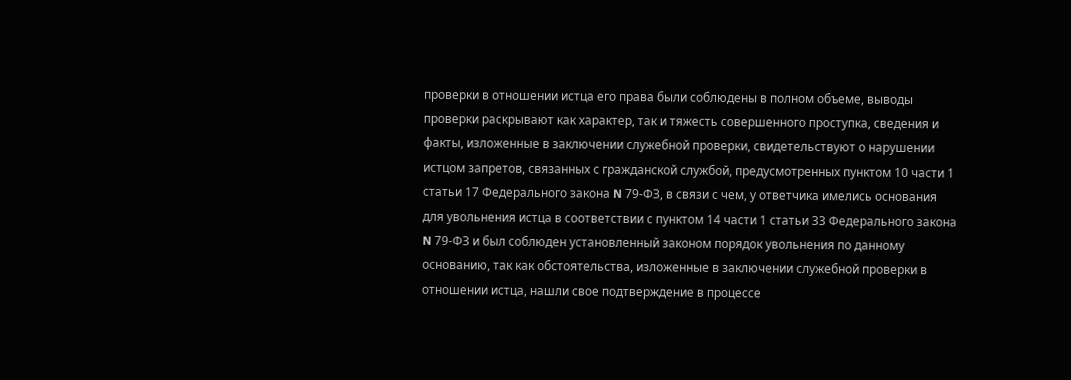проверки в отношении истца его права были соблюдены в полном объеме, выводы проверки раскрывают как характер, так и тяжесть совершенного проступка, сведения и факты, изложенные в заключении служебной проверки, свидетельствуют о нарушении истцом запретов, связанных с гражданской службой, предусмотренных пунктом 10 части 1 статьи 17 Федерального закона N 79-ФЗ, в связи с чем, у ответчика имелись основания для увольнения истца в соответствии с пунктом 14 части 1 статьи 33 Федерального закона N 79-ФЗ и был соблюден установленный законом порядок увольнения по данному основанию, так как обстоятельства, изложенные в заключении служебной проверки в отношении истца, нашли свое подтверждение в процессе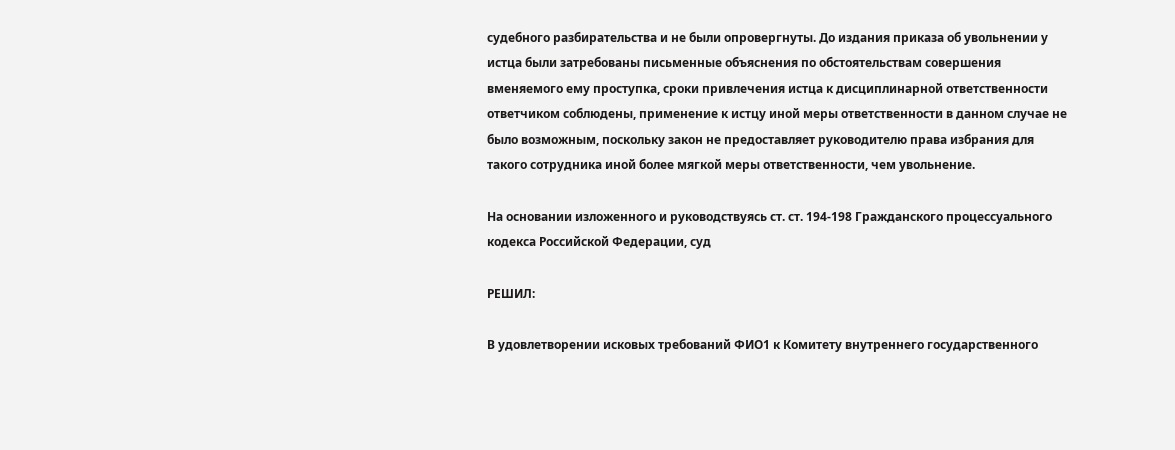судебного разбирательства и не были опровергнуты. До издания приказа об увольнении у истца были затребованы письменные объяснения по обстоятельствам совершения вменяемого ему проступка, сроки привлечения истца к дисциплинарной ответственности ответчиком соблюдены, применение к истцу иной меры ответственности в данном случае не было возможным, поскольку закон не предоставляет руководителю права избрания для такого сотрудника иной более мягкой меры ответственности, чем увольнение.

На основании изложенного и руководствуясь ст. ст. 194-198 Гражданского процессуального кодекса Российской Федерации, суд

РЕШИЛ:

В удовлетворении исковых требований ФИО1 к Комитету внутреннего государственного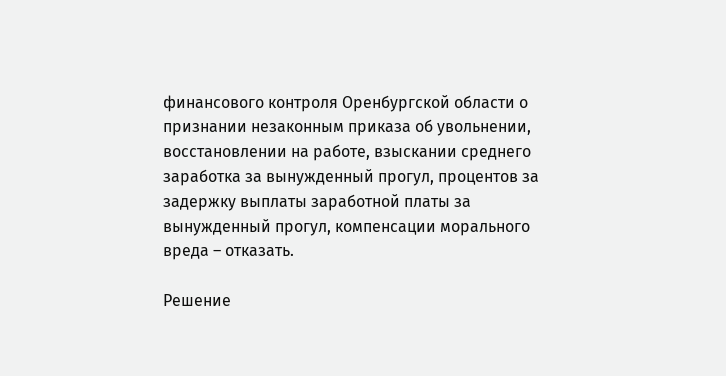финансового контроля Оренбургской области о признании незаконным приказа об увольнении, восстановлении на работе, взыскании среднего заработка за вынужденный прогул, процентов за задержку выплаты заработной платы за вынужденный прогул, компенсации морального вреда – отказать.

Решение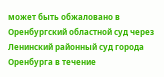может быть обжаловано в Оренбургский областной суд через Ленинский районный суд города Оренбурга в течение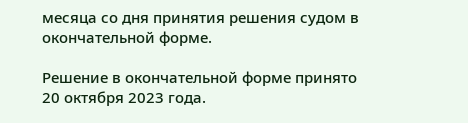месяца со дня принятия решения судом в окончательной форме.

Решение в окончательной форме принято 20 октября 2023 года.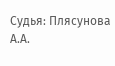Судья: Плясунова А.А.